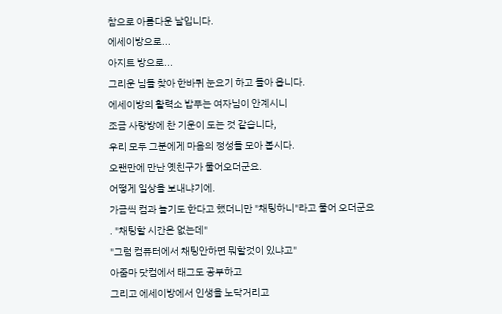참으로 아름다운 날입니다.
에세이방으로...
아지트 방으로...
그리운 님들 찾아 한바퀴 눈요기 하고 돌아 옵니다.
에세이방의 활력소 밥푸는 여자님이 안계시니
조금 사랑방에 찬 기운이 도는 것 같습니다,
우리 모두 그분에게 마음의 정성들 모아 봅시다.
오랜만에 만난 옛친구가 물어오더군요.
어떻게 일상을 보내냐기에.
가금씩 컴과 놀기도 한다고 했더니만 "채팅하니"라고 물어 오더군요
. "채팅할 시간은 없는데"
"그럼 컴퓨터에서 채팅안하면 뭐할것이 있냐고"
아줌마 닷컴에서 태그도 공부하고
그리고 에세이방에서 인생을 노닥거리고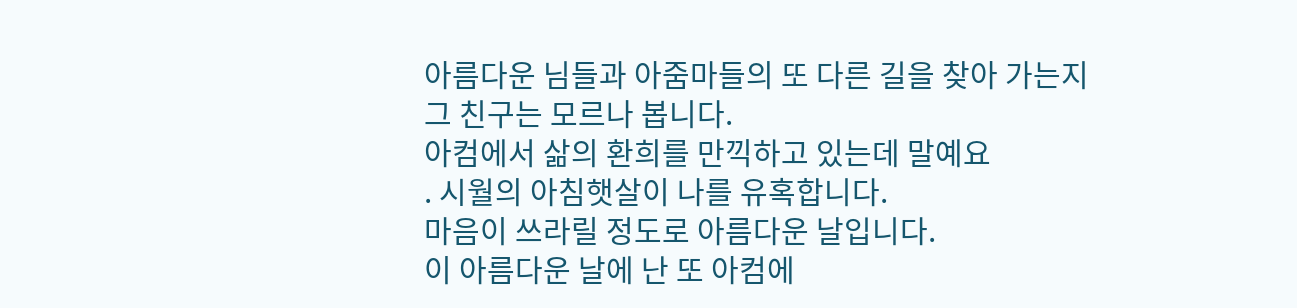아름다운 님들과 아줌마들의 또 다른 길을 찾아 가는지
그 친구는 모르나 봅니다.
아컴에서 삶의 환희를 만끽하고 있는데 말예요
. 시월의 아침햇살이 나를 유혹합니다.
마음이 쓰라릴 정도로 아름다운 날입니다.
이 아름다운 날에 난 또 아컴에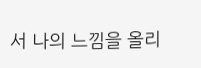서 나의 느낌을 올리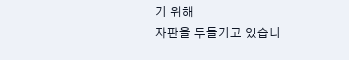기 위해
자판을 두들기고 있습니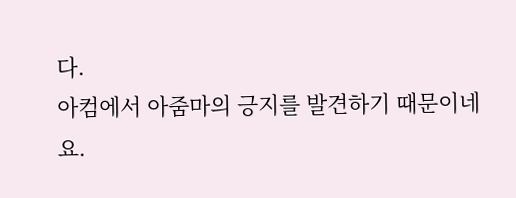다.
아컴에서 아줌마의 긍지를 발견하기 때문이네요.